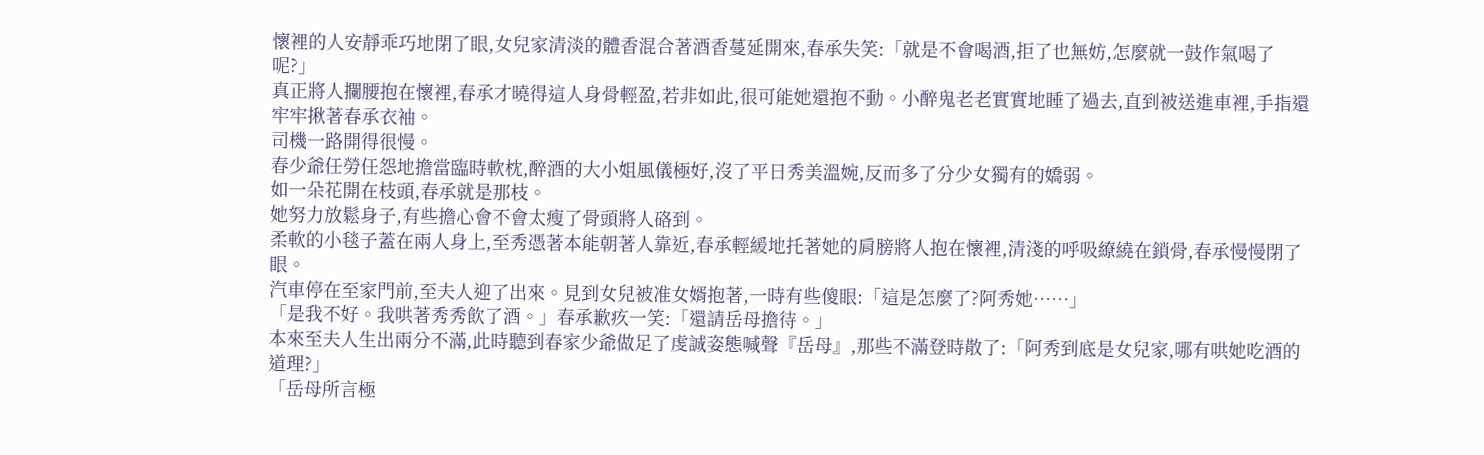懷裡的人安靜乖巧地閉了眼,女兒家清淡的體香混合著酒香蔓延開來,春承失笑:「就是不會喝酒,拒了也無妨,怎麼就一鼓作氣喝了呢?」
真正將人攔腰抱在懷裡,春承才曉得這人身骨輕盈,若非如此,很可能她還抱不動。小醉鬼老老實實地睡了過去,直到被送進車裡,手指還牢牢揪著春承衣袖。
司機一路開得很慢。
春少爺任勞任怨地擔當臨時軟枕,醉酒的大小姐風儀極好,沒了平日秀美溫婉,反而多了分少女獨有的嬌弱。
如一朵花開在枝頭,春承就是那枝。
她努力放鬆身子,有些擔心會不會太瘦了骨頭將人硌到。
柔軟的小毯子蓋在兩人身上,至秀憑著本能朝著人靠近,春承輕緩地托著她的肩膀將人抱在懷裡,清淺的呼吸繚繞在鎖骨,春承慢慢閉了眼。
汽車停在至家門前,至夫人迎了出來。見到女兒被准女婿抱著,一時有些傻眼:「這是怎麼了?阿秀她……」
「是我不好。我哄著秀秀飲了酒。」春承歉疚一笑:「還請岳母擔待。」
本來至夫人生出兩分不滿,此時聽到春家少爺做足了虔誠姿態喊聲『岳母』,那些不滿登時散了:「阿秀到底是女兒家,哪有哄她吃酒的道理?」
「岳母所言極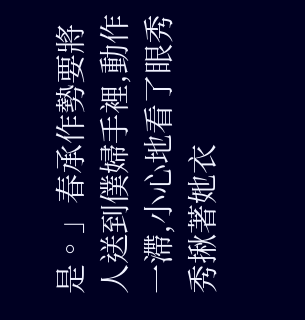是。」春承作勢要將人送到僕婦手裡,動作一滯,小心地看了眼秀秀揪著她衣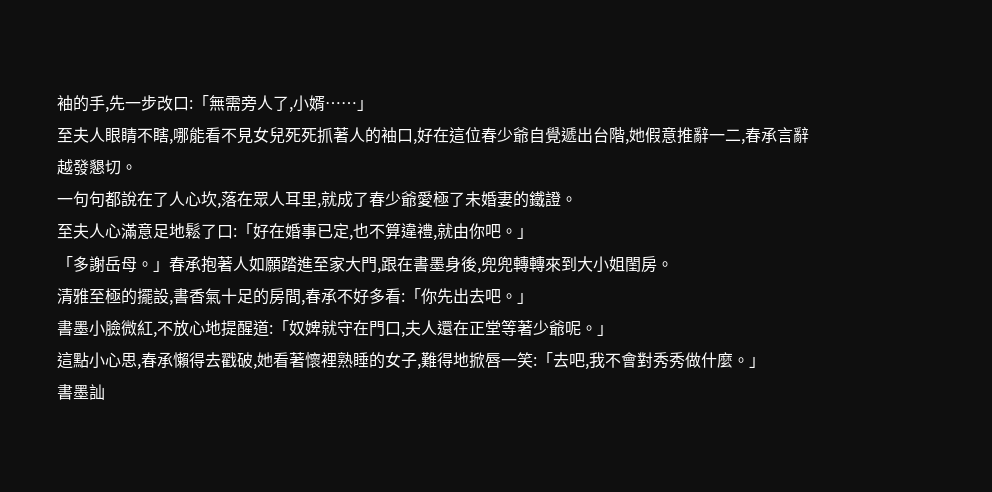袖的手,先一步改口:「無需旁人了,小婿……」
至夫人眼睛不瞎,哪能看不見女兒死死抓著人的袖口,好在這位春少爺自覺遞出台階,她假意推辭一二,春承言辭越發懇切。
一句句都說在了人心坎,落在眾人耳里,就成了春少爺愛極了未婚妻的鐵證。
至夫人心滿意足地鬆了口:「好在婚事已定,也不算違禮,就由你吧。」
「多謝岳母。」春承抱著人如願踏進至家大門,跟在書墨身後,兜兜轉轉來到大小姐閨房。
清雅至極的擺設,書香氣十足的房間,春承不好多看:「你先出去吧。」
書墨小臉微紅,不放心地提醒道:「奴婢就守在門口,夫人還在正堂等著少爺呢。」
這點小心思,春承懶得去戳破,她看著懷裡熟睡的女子,難得地掀唇一笑:「去吧,我不會對秀秀做什麼。」
書墨訕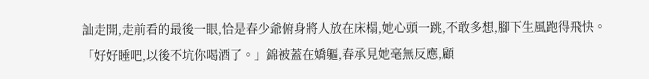訕走開,走前看的最後一眼,恰是春少爺俯身將人放在床榻,她心頭一跳,不敢多想,腳下生風跑得飛快。
「好好睡吧,以後不坑你喝酒了。」錦被蓋在嬌軀,春承見她毫無反應,顧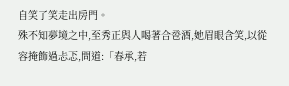自笑了笑走出房門。
殊不知夢境之中,至秀正與人喝著合卺酒,她眉眼含笑,以從容掩飾過忐忑,問道:「春承,若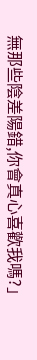無那些陰差陽錯,你會真心喜歡我嗎?」